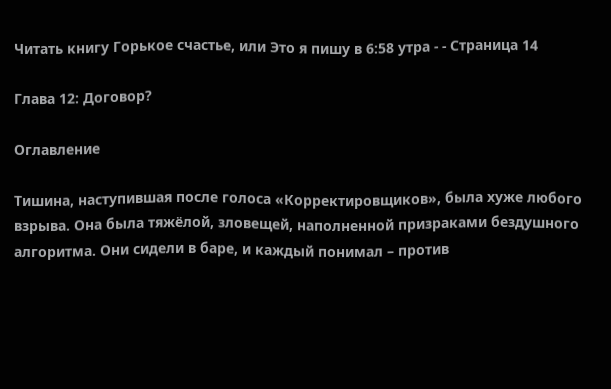Читать книгу Горькое счастье, или Это я пишу в 6:58 утра - - Страница 14

Глава 12: Договор?

Оглавление

Тишина, наступившая после голоса «Корректировщиков», была хуже любого взрыва. Она была тяжёлой, зловещей, наполненной призраками бездушного алгоритма. Они сидели в баре, и каждый понимал – против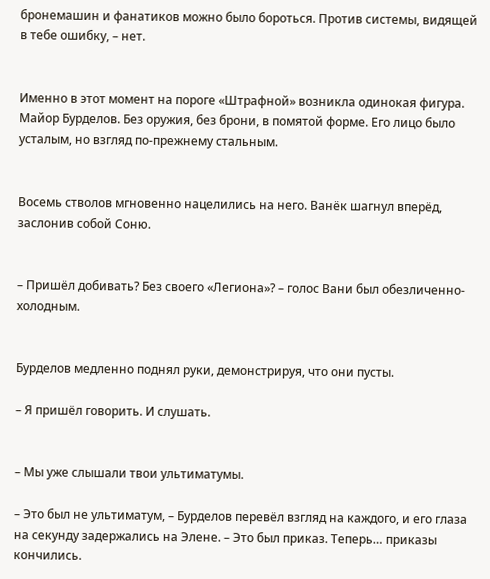бронемашин и фанатиков можно было бороться. Против системы, видящей в тебе ошибку, – нет.


Именно в этот момент на пороге «Штрафной» возникла одинокая фигура. Майор Бурделов. Без оружия, без брони, в помятой форме. Его лицо было усталым, но взгляд по-прежнему стальным.


Восемь стволов мгновенно нацелились на него. Ванёк шагнул вперёд, заслонив собой Соню.


– Пришёл добивать? Без своего «Легиона»? – голос Вани был обезличенно-холодным.


Бурделов медленно поднял руки, демонстрируя, что они пусты.

– Я пришёл говорить. И слушать.


– Мы уже слышали твои ультиматумы.

– Это был не ультиматум, – Бурделов перевёл взгляд на каждого, и его глаза на секунду задержались на Элене. – Это был приказ. Теперь… приказы кончились.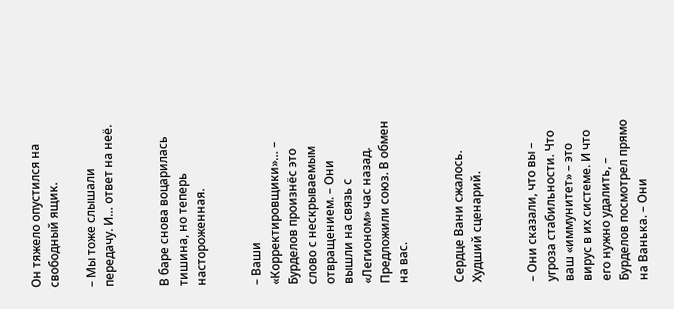Он тяжело опустился на свободный ящик.

– Мы тоже слышали передачу. И… ответ на неё.


В баре снова воцарилась тишина, но теперь настороженная.


– Ваши «Корректировщики»… – Бурделов произнёс это слово с нескрываемым отвращением. – Они вышли на связь с «Легионом» час назад. Предложили союз. В обмен на вас.


Сердце Вани сжалось. Худший сценарий.


– Они сказали, что вы – угроза стабильности. Что ваш «иммунитет» – это вирус в их системе. И что его нужно удалить, – Бурделов посмотрел прямо на Ванька. – Они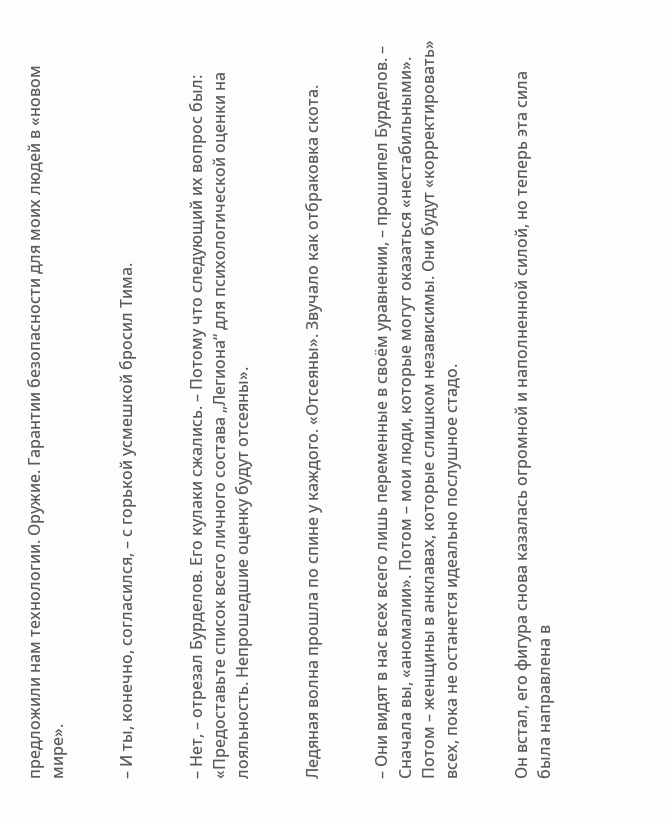предложили нам технологии. Оружие. Гарантии безопасности для моих людей в «новом мире».


– И ты, конечно, согласился, – с горькой усмешкой бросил Тима.


– Нет, – отрезал Бурделов. Его кулаки сжались. – Потому что следующий их вопрос был: «Предоставьте список всего личного состава „Легиона“ для психологической оценки на лояльность. Непрошедшие оценку будут отсеяны».


Ледяная волна прошла по спине у каждого. «Отсеяны». Звучало как отбраковка скота.


– Они видят в нас всех всего лишь переменные в своём уравнении, – прошипел Бурделов. – Сначала вы, «аномалии». Потом – мои люди, которые могут оказаться «нестабильными». Потом – женщины в анклавах, которые слишком независимы. Они будут «корректировать» всех, пока не останется идеально послушное стадо.


Он встал, его фигура снова казалась огромной и наполненной силой, но теперь эта сила была направлена в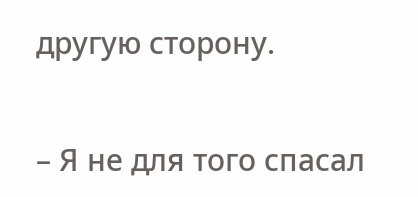другую сторону.


– Я не для того спасал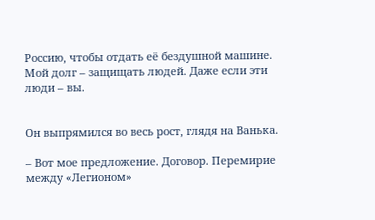Россию, чтобы отдать её бездушной машине. Мой долг – защищать людей. Даже если эти люди – вы.


Он выпрямился во весь рост, глядя на Ванька.

– Вот мое предложение. Договор. Перемирие между «Легионом»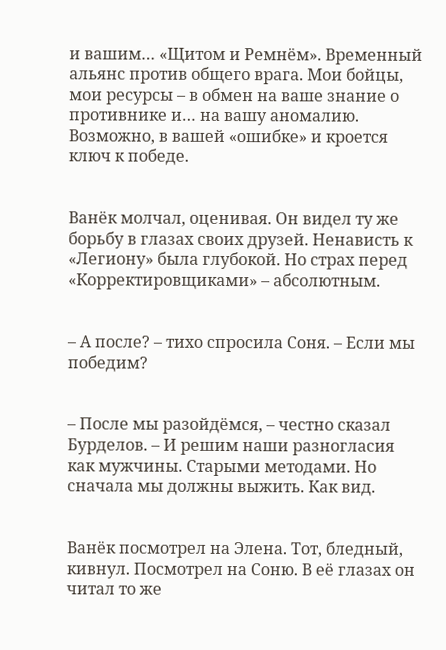и вашим… «Щитом и Ремнём». Временный альянс против общего врага. Мои бойцы, мои ресурсы – в обмен на ваше знание о противнике и… на вашу аномалию. Возможно, в вашей «ошибке» и кроется ключ к победе.


Ванёк молчал, оценивая. Он видел ту же борьбу в глазах своих друзей. Ненависть к «Легиону» была глубокой. Но страх перед «Корректировщиками» – абсолютным.


– А после? – тихо спросила Соня. – Если мы победим?


– После мы разойдёмся, – честно сказал Бурделов. – И решим наши разногласия как мужчины. Старыми методами. Но сначала мы должны выжить. Как вид.


Ванёк посмотрел на Элена. Тот, бледный, кивнул. Посмотрел на Соню. В её глазах он читал то же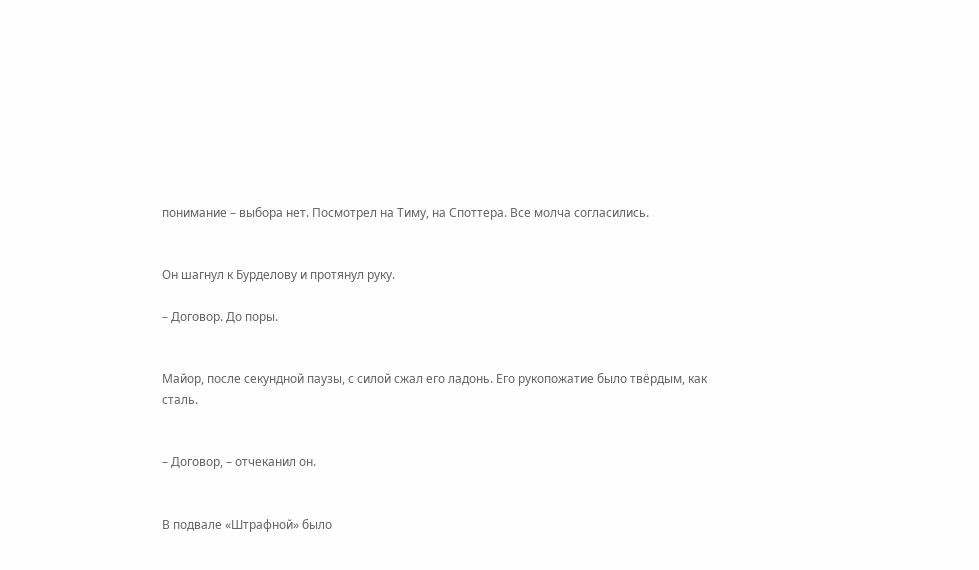понимание – выбора нет. Посмотрел на Тиму, на Споттера. Все молча согласились.


Он шагнул к Бурделову и протянул руку.

– Договор. До поры.


Майор, после секундной паузы, с силой сжал его ладонь. Его рукопожатие было твёрдым, как сталь.


– Договор, – отчеканил он.


В подвале «Штрафной» было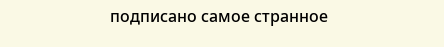подписано самое странное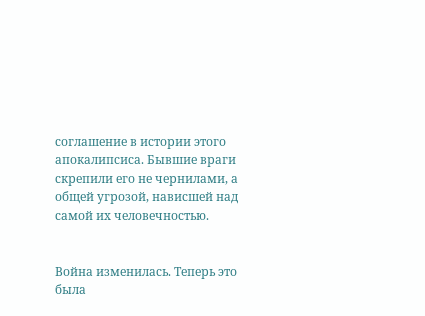соглашение в истории этого апокалипсиса. Бывшие враги скрепили его не чернилами, а общей угрозой, нависшей над самой их человечностью.


Война изменилась. Теперь это была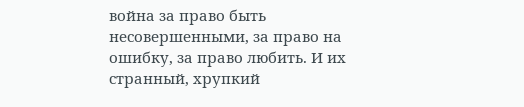война за право быть несовершенными, за право на ошибку, за право любить. И их странный, хрупкий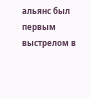альянс был первым выстрелом в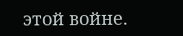этой войне.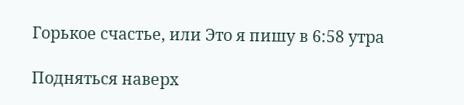Горькое счастье, или Это я пишу в 6:58 утра

Подняться наверх